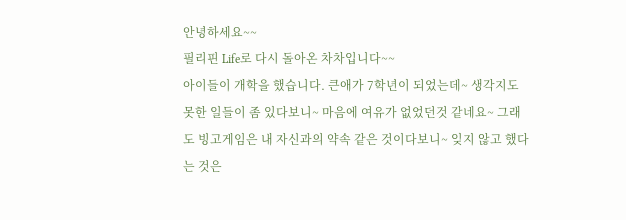안녕하세요~~
필리핀 Life로 다시 돌아온 차차입니다~~
아이들이 개학을 했습니다. 큰애가 7학년이 되었는데~ 생각지도 못한 일들이 좀 있다보니~ 마음에 여유가 없었던것 같네요~ 그래도 빙고게임은 내 자신과의 약속 같은 것이다보니~ 잊지 않고 했다는 것은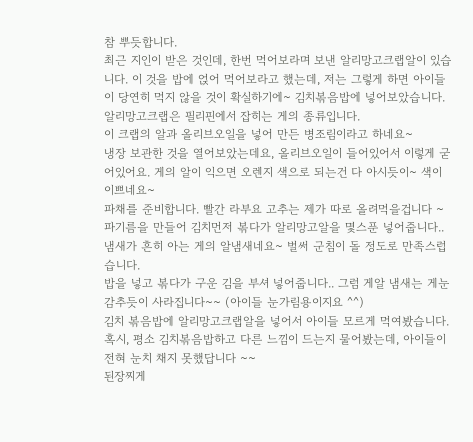참 뿌듯합니다.
최근 지인이 받은 것인데, 한번 먹어보라며 보낸 알리망고크랩알이 있습니다. 이 것을 밥에 얹어 먹어보라고 했는데, 저는 그렇게 하면 아이들이 당연히 먹지 않을 것이 확실하기에~ 김치볶음밥에 넣어보았습니다.
알리망고크랩은 필리핀에서 잡히는 게의 종류입니다.
이 크랩의 알과 올리브오일을 넣어 만든 병조림이라고 하네요~
냉장 보관한 것을 열어보았는데요, 올리브오일이 들어있어서 이렇게 굳어있어요. 게의 알이 익으면 오렌지 색으로 되는건 다 아시듯이~ 색이 이쁘네요~
파채를 준비합니다. 빨간 라부요 고추는 제가 따로 올려먹을겁니다 ~
파기름을 만들어 김치먼저 볶다가 알리망고알을 몇스푼 넣어줍니다.. 냄새가 흔히 아는 게의 알냄새네요~ 벌써 군침이 돌 정도로 만족스럽습니다.
밥을 넣고 볶다가 구운 김을 부셔 넣어줍니다.. 그럼 게알 냄새는 게눈 감추듯이 사라집니다~~ (아이들 눈가림용이지요 ^^)
김치 볶음밥에 알리망고크랩알을 넣어서 아이들 모르게 먹여봤습니다.
혹시, 평소 김치볶음밥하고 다른 느낌이 드는지 물어봤는데, 아이들이 전혀 눈치 채지 못했답니다 ~~
된장찌게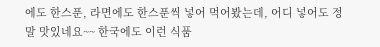에도 한스푼, 라면에도 한스푼씩 넣어 먹어봤는데, 어디 넣어도 정말 맛있네요~~ 한국에도 이런 식품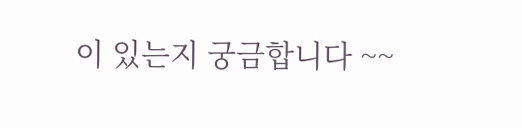이 있는지 궁금합니다 ~~